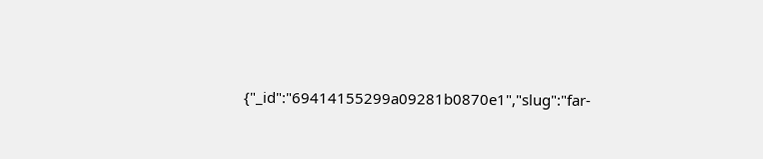{"_id":"69414155299a09281b0870e1","slug":"far-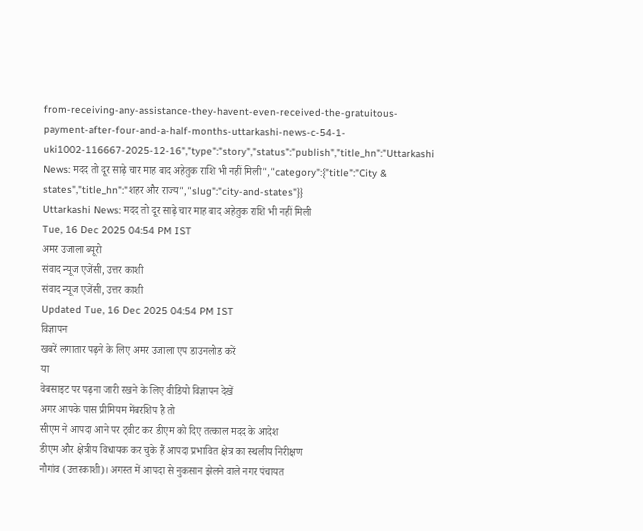from-receiving-any-assistance-they-havent-even-received-the-gratuitous-payment-after-four-and-a-half-months-uttarkashi-news-c-54-1-uki1002-116667-2025-12-16","type":"story","status":"publish","title_hn":"Uttarkashi News: मदद तो दूर साढ़े चार माह बाद अहेतुक राशि भी नहीं मिली","category":{"title":"City & states","title_hn":"शहर और राज्य","slug":"city-and-states"}}
Uttarkashi News: मदद तो दूर साढ़े चार माह बाद अहेतुक राशि भी नहीं मिली
Tue, 16 Dec 2025 04:54 PM IST
अमर उजाला ब्यूरो
संवाद न्यूज एजेंसी, उत्तर काशी
संवाद न्यूज एजेंसी, उत्तर काशी
Updated Tue, 16 Dec 2025 04:54 PM IST
विज्ञापन
खबरें लगातार पढ़ने के लिए अमर उजाला एप डाउनलोड करें
या
वेबसाइट पर पढ़ना जारी रखने के लिए वीडियो विज्ञापन देखें
अगर आपके पास प्रीमियम मेंबरशिप है तो
सीएम ने आपदा आने पर ट्वीट कर डीएम को दिए तत्काल मदद के आदेश
डीएम और क्षेत्रीय विधायक कर चुके हैं आपदा प्रभावित क्षेत्र का स्थलीय निरीक्षण
नौगांव (उत्तरकाशी)। अगस्त में आपदा से नुकसान झेलने वाले नगर पंचायत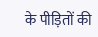के पीड़ितों की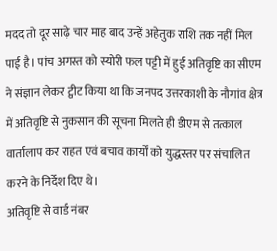मदद तो दूर साढ़े चार माह बाद उन्हें अहेतुक राशि तक नहीं मिल पाई है। पांच अगस्त को स्योरी फल पट्टी में हुई अतिवृष्टि का सीएम ने संज्ञान लेकर ट्वीट किया था कि जनपद उत्तरकाशी के नौगांव क्षेत्र में अतिवृष्टि से नुकसान की सूचना मिलते ही डीएम से तत्काल वार्तालाप कर राहत एवं बचाव कार्यों को युद्धस्तर पर संचालित करने के निर्देश दिए थे।
अतिवृष्टि से वार्ड नंबर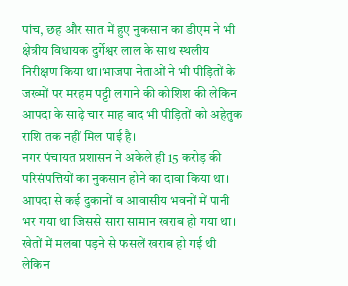पांच, छह और सात में हुए नुकसान का डीएम ने भी क्षेत्रीय विधायक दुर्गेश्वर लाल के साथ स्थलीय निरीक्षण किया था।भाजपा नेताओं ने भी पीड़ितों के जख्मों पर मरहम पट्टी लगाने की कोशिश की लेकिन आपदा के साढ़े चार माह बाद भी पीड़ितों को अहेतुक राशि तक नहीं मिल पाई है।
नगर पंचायत प्रशासन ने अकेले ही 15 करोड़ की परिसंपत्तियों का नुकसान होने का दावा किया था। आपदा से कई दुकानों व आवासीय भवनों में पानी भर गया था जिससे सारा सामान खराब हो गया था। खेतों में मलबा पड़ने से फसलें खराब हो गई थी लेकिन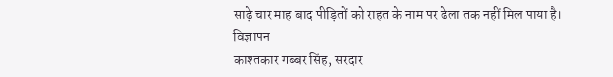साढ़े चार माह बाद पीड़ितों को राहत के नाम पर ढेला तक नहीं मिल पाया है।
विज्ञापन
काश्तकार गब्बर सिंह, सरदार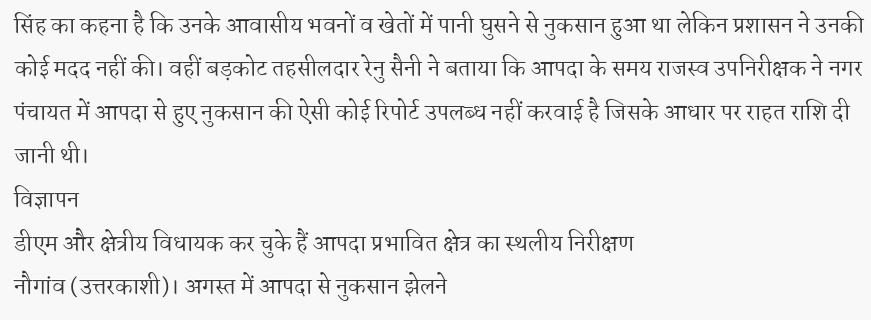सिंह का कहना है कि उनके आवासीय भवनों व खेतों में पानी घुसने से नुकसान हुआ था लेकिन प्रशासन ने उनकी कोई मदद नहीं की। वहीं बड़कोट तहसीलदार रेनु सैनी ने बताया कि आपदा के समय राजस्व उपनिरीक्षक ने नगर पंचायत में आपदा से हुए नुकसान की ऐसी कोई रिपोर्ट उपलब्ध नहीं करवाई है जिसके आधार पर राहत राशि दी जानी थी।
विज्ञापन
डीएम और क्षेत्रीय विधायक कर चुके हैं आपदा प्रभावित क्षेत्र का स्थलीय निरीक्षण
नौगांव (उत्तरकाशी)। अगस्त में आपदा से नुकसान झेलने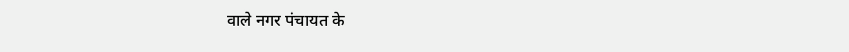वाले नगर पंचायत के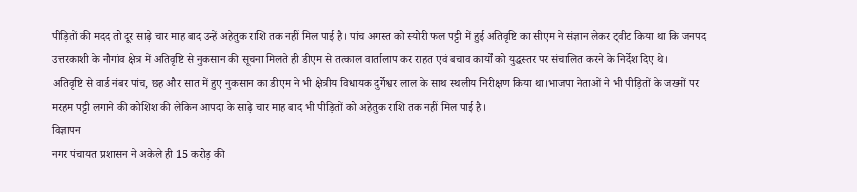पीड़ितों की मदद तो दूर साढ़े चार माह बाद उन्हें अहेतुक राशि तक नहीं मिल पाई है। पांच अगस्त को स्योरी फल पट्टी में हुई अतिवृष्टि का सीएम ने संज्ञान लेकर ट्वीट किया था कि जनपद उत्तरकाशी के नौगांव क्षेत्र में अतिवृष्टि से नुकसान की सूचना मिलते ही डीएम से तत्काल वार्तालाप कर राहत एवं बचाव कार्यों को युद्धस्तर पर संचालित करने के निर्देश दिए थे।
अतिवृष्टि से वार्ड नंबर पांच, छह और सात में हुए नुकसान का डीएम ने भी क्षेत्रीय विधायक दुर्गेश्वर लाल के साथ स्थलीय निरीक्षण किया था।भाजपा नेताओं ने भी पीड़ितों के जख्मों पर मरहम पट्टी लगाने की कोशिश की लेकिन आपदा के साढ़े चार माह बाद भी पीड़ितों को अहेतुक राशि तक नहीं मिल पाई है।
विज्ञापन
नगर पंचायत प्रशासन ने अकेले ही 15 करोड़ की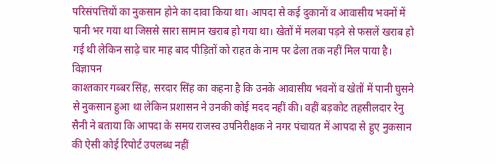परिसंपत्तियों का नुकसान होने का दावा किया था। आपदा से कई दुकानों व आवासीय भवनों में पानी भर गया था जिससे सारा सामान खराब हो गया था। खेतों में मलबा पड़ने से फसलें खराब हो गई थी लेकिन साढ़े चार माह बाद पीड़ितों को राहत के नाम पर ढेला तक नहीं मिल पाया है।
विज्ञापन
काश्तकार गब्बर सिंह, सरदार सिंह का कहना है कि उनके आवासीय भवनों व खेतों में पानी घुसने से नुकसान हुआ था लेकिन प्रशासन ने उनकी कोई मदद नहीं की। वहीं बड़कोट तहसीलदार रेनु सैनी ने बताया कि आपदा के समय राजस्व उपनिरीक्षक ने नगर पंचायत में आपदा से हुए नुकसान की ऐसी कोई रिपोर्ट उपलब्ध नहीं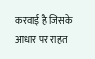करवाई है जिसके आधार पर राहत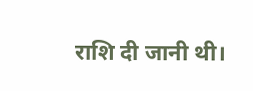राशि दी जानी थी।